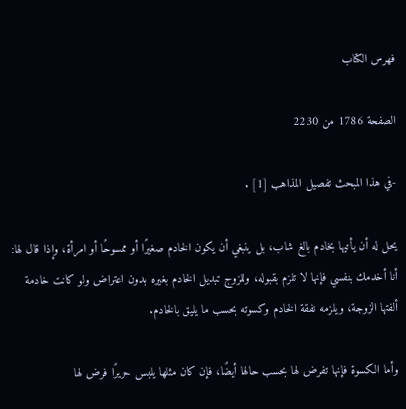فهرس الكتاب

الصفحة 1786 من 2230

-في هذا المبحث تفصيل المذاهب [1] .

يحل له أن يأتيها بخادم بالغ شاب، بل ينبغي أن يكون الخادم صغيرًا أو ممسوحًا أو امرأة، وإذا قال لها: أنا أخدمك بنفسي فإنها لا تلزم بقبوله، وللزوج تبديل الخادم بغيره بدون اعتراض ولو كانت خادمة ألفتها الزوجة، ويلزمه نفقة الخادم وكسوته بحسب ما يليق بالخادم.

وأما الكسوة فإنها تفرض لها بحسب حالها أيضًا، فإن كان مثلها يلبس حريرًا فرض لها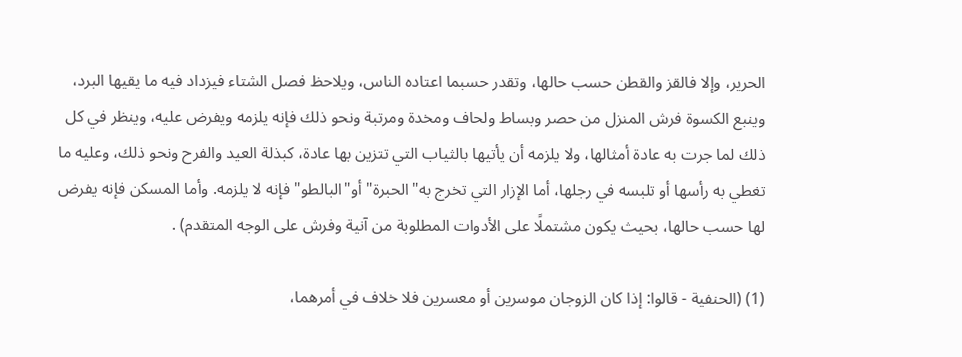الحرير، وإلا فالقز والقطن حسب حالها، وتقدر حسبما اعتاده الناس، ويلاحظ فصل الشتاء فيزداد فيه ما يقيها البرد، وينبع الكسوة فرش المنزل من حصر وبساط ولحاف ومخدة ومرتبة ونحو ذلك فإنه يلزمه ويفرض عليه، وينظر في كل ذلك لما جرت به عادة أمثالها، ولا يلزمه أن يأتيها بالثياب التي تتزين بها عادة، كبذلة العيد والفرح ونحو ذلك، وعليه ما تغطي به رأسها أو تلبسه في رجلها، أما الإزار التي تخرج به"الحبرة"أو"البالطو"فإنه لا يلزمه. وأما المسكن فإنه يفرض لها حسب حالها، بحيث يكون مشتملًا على الأدوات المطلوبة من آنية وفرش على الوجه المتقدم) .

(1) (الحنفية - قالوا: إذا كان الزوجان موسرين أو معسرين فلا خلاف في أمرهما،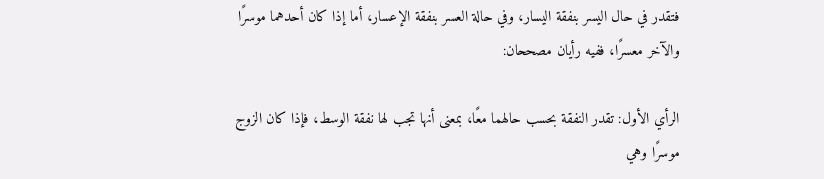فتقدر في حال اليسر بنفقة اليسار، وفي حالة العسر بنفقة الإعسار، أما إذا كان أحدهما موسرًا والآخر معسرًا، ففيه رأيان مصححان:

الرأي الأول: تقدر النفقة بحسب حالهما معًا، بمعنى أنها تجب لها نفقة الوسط، فإذا كان الزوج موسرًا وهي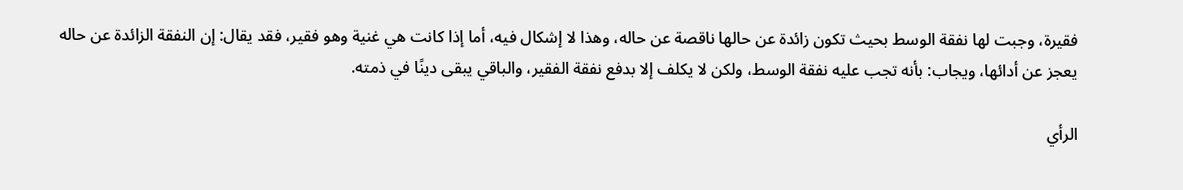فقيرة، وجبت لها نفقة الوسط بحيث تكون زائدة عن حالها ناقصة عن حاله، وهذا لا إشكال فيه، أما إذا كانت هي غنية وهو فقير، فقد يقال: إن النفقة الزائدة عن حاله يعجز عن أدائها، ويجاب: بأنه تجب عليه نفقة الوسط، ولكن لا يكلف إلا بدفع نفقة الفقير، والباقي يبقى دينًا في ذمته.

الرأي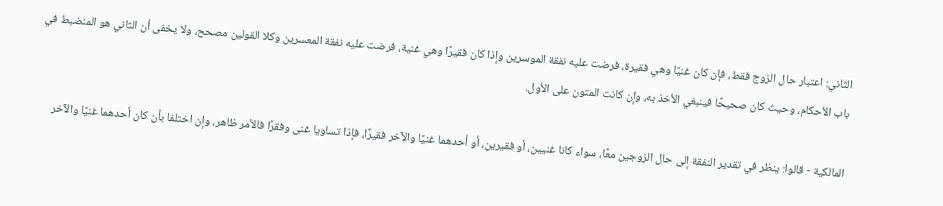الثاني: اعتبار حال الزوج فقط، فإن كان غنيًا وهي فقيرة، فرضت عليه نفقة الموسرين وإذا كان فقيرًا وهي غنية، فرضت عليه نفقة المعسرين وكلا القولين مصحح، ولا يخفى أن الثاني هو المنضبط في باب الأحكام، وحيث كان صحيحًا فينبغي الأخذ به، وإن كانت المتون على الأول.

المالكية - قالوا: ينظر في تقدير النفقة إلى حال الزوجين معًا، سواء كانا غنيين، أو فقيرين، أو أحدهما غنيًا والآخر فقيرًا، فإذا تساويا غنى وفقرًا فالأمر ظاهر، وإن اختلفا بأن كان أحدهما غنيًا والآخر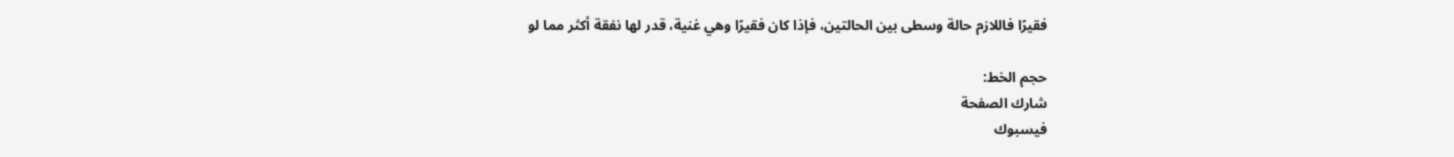فقيرًا فاللازم حالة وسطى بين الحالتين، فإذا كان فقيرًا وهي غنية، قدر لها نفقة أكثر مما لو

حجم الخط:
شارك الصفحة
فيسبوك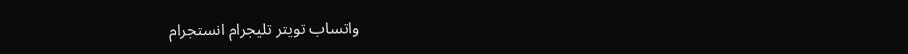واتساب تويتر تليجرام انستجرام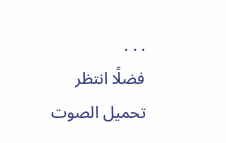. . .
فضلًا انتظر تحميل الصوت